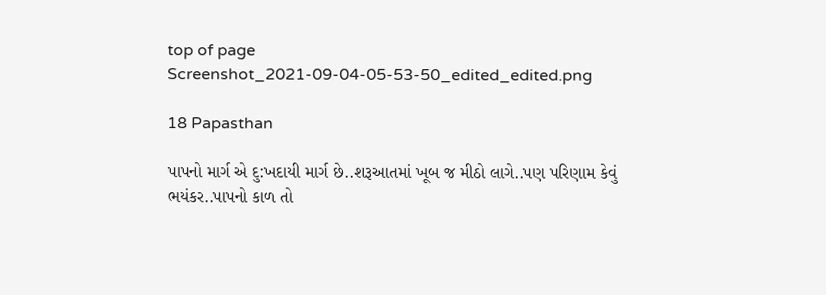top of page
Screenshot_2021-09-04-05-53-50_edited_edited.png

18 Papasthan

પાપનો માર્ગ એ દુ:ખદાયી માર્ગ છે..શરૂઆતમાં ખૂબ જ મીઠો લાગે..પણ પરિણામ કેવું ભયંકર..પાપનો કાળ તો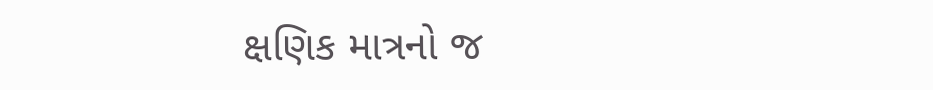ક્ષણિક માત્રનો જ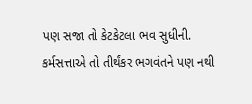પણ સજા તો કેટકેટલા ભવ સુધીની.
કર્મસત્તાએ તો તીર્થંકર ભગવંતને પણ નથી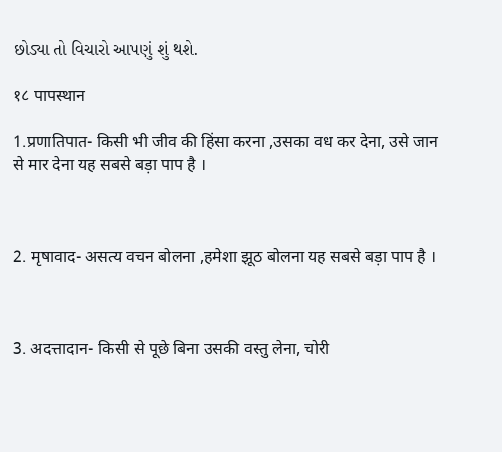છોડ્યા તો વિચારો આપણું શું થશે.

१८ पापस्थान

1.प्रणातिपात- किसी भी जीव की हिंसा करना ,उसका वध कर देना, उसे जान से मार देना यह सबसे बड़ा पाप है ।



2. मृषावाद- असत्य वचन बोलना ,हमेशा झूठ बोलना यह सबसे बड़ा पाप है ।



3. अदत्तादान- किसी से पूछे बिना उसकी वस्तु लेना, चोरी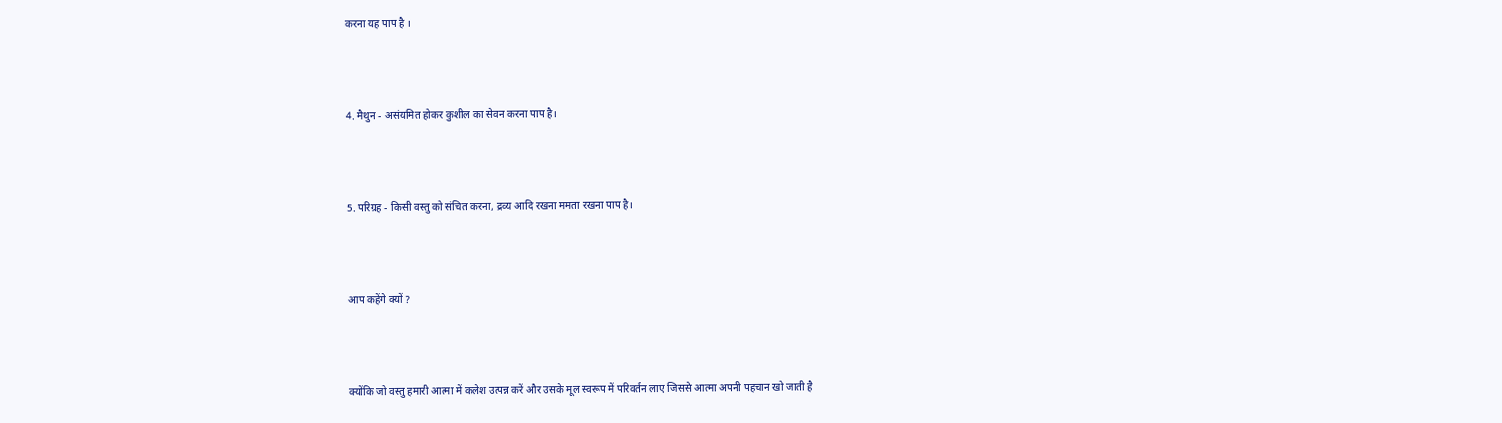करना यह पाप है ।



4. मैथुन - असंयमित होकर कुशील का सेवन करना पाप है।



5. परिग्रह - किसी वस्तु को संचित करना, द्रव्य आदि रखना ममता रखना पाप है।



आप कहेंगे क्यों ?



क्योंकि जो वस्तु हमारी आत्मा में कलेश उत्पन्न करें और उसके मूल स्वरूप में परिवर्तन लाए जिससे आत्मा अपनी पहचान खो जाती है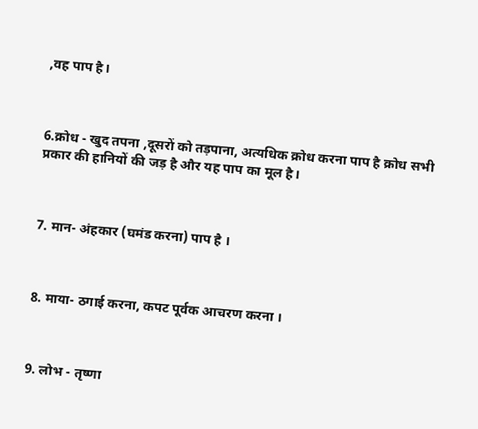,वह पाप है।



6.क्रोध - खुद तपना ,दूसरों को तड़पाना, अत्यधिक क्रोध करना पाप है क्रोध सभी प्रकार की हानियों की जड़ है और यह पाप का मूल है।



7. मान- अंहकार (घमंड करना) पाप है ।



8. माया- ठगाई करना, कपट पूर्वक आचरण करना ।



9. लोभ - तृष्णा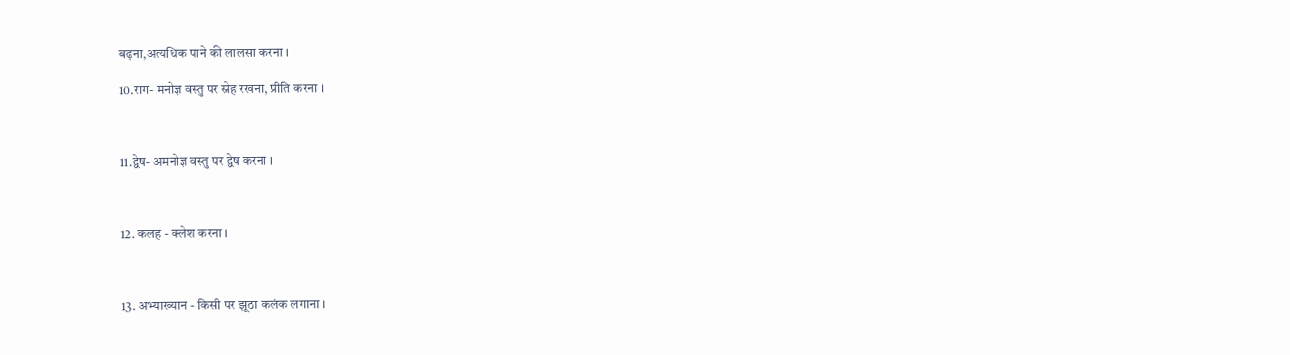बढ़ना,अत्यधिक पाने की लालसा करना ।

10.राग- मनोज्ञ वस्तु पर स्नेह रखना, प्रीति करना ।



11.द्वेष- अमनोज्ञ वस्तु पर द्वेष करना ।



12. कलह - क्लेश करना ।



13. अभ्याख्यान - किसी पर झूठा कलंक लगाना ।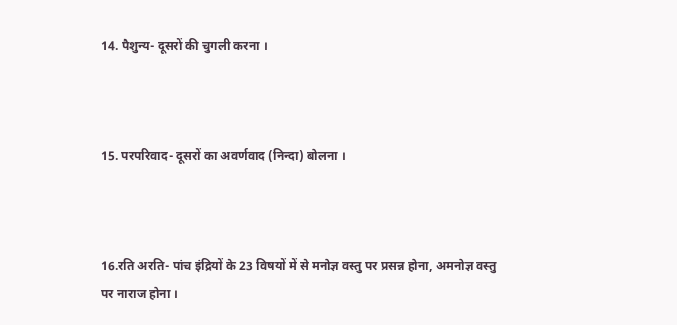14. पैशुन्य- दूसरों की चुगली करना ।



15. परपरिवाद- दूसरों का अवर्णवाद (निन्दा) बोलना ।



16.रति अरति- पांच इंद्रियों के 23 विषयों में से मनोज्ञ वस्तु पर प्रसन्न होना, अमनोज्ञ वस्तु पर नाराज होना ।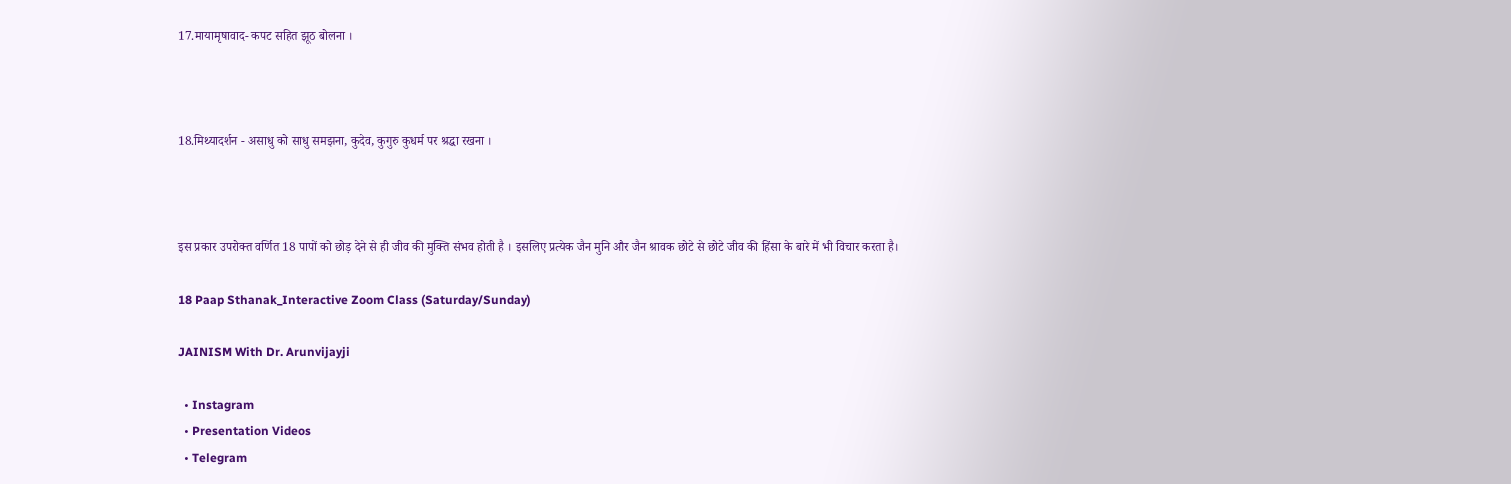17.मायामृषावाद- कपट सहित झूठ बोलना ।



18.मिथ्यादर्शन - असाधु को साधु समझना, कुदेव, कुगुरु कुधर्म पर श्रद्धा रखना ।



इस प्रकार उपरोक्त वर्णित 18 पापों को छोड़ देने से ही जीव की मुक्ति संभव होती है । इसलिए प्रत्येक जैन मुनि और जैन श्रावक छोटे से छोटे जीव की हिंसा के बारे में भी विचार करता है।

18 Paap Sthanak_Interactive Zoom Class (Saturday/Sunday)

JAINISM With Dr. Arunvijayji

  • Instagram
  • Presentation Videos
  • Telegram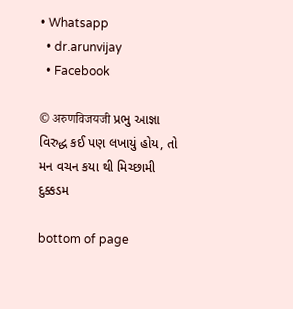• Whatsapp
  • dr.arunvijay
  • Facebook

© अरुणविजयजी પ્રભુ આજ્ઞા વિરુદ્ધ કઈ પણ લખાયું હોય, તો મન વચન કયા થી મિચ્છામી દુક્કડમ

bottom of page